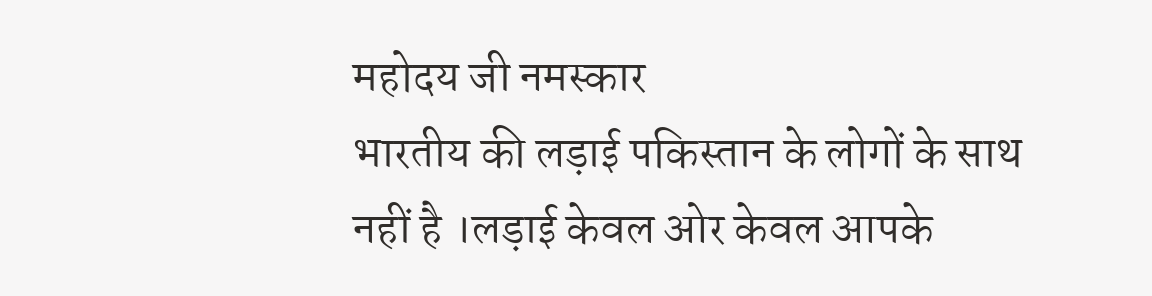महोदय जी नमस्कार
भारतीय की लड़ाई पकिस्तान के लोगों के साथ नहीं है ।लड़ाई केवल ओर केवल आपके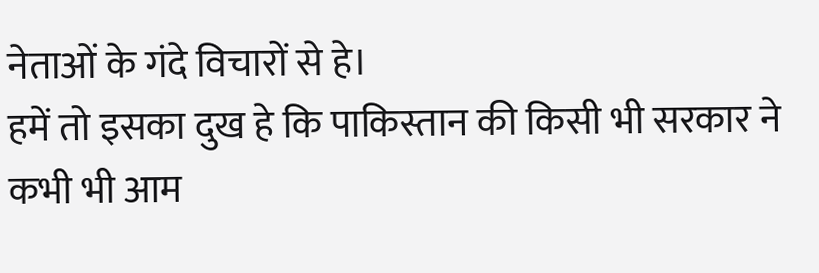नेताओं के गंदे विचारों से हे।
हमें तो इसका दुख हे कि पाकिस्तान की किसी भी सरकार ने कभी भी आम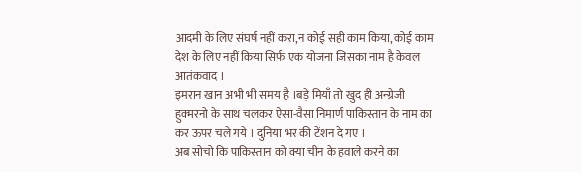आदमी के लिए संघर्ष नहीं करा,न कोई सही काम किया, कोई काम देश के लिए नहीं किया सिर्फ एक योजना जिसका नाम है केवल आतंकवाद ।
इमरान खान अभी भी समय है ।बड़े मियाँ तो खुद ही अन्ग्रेजी हुक्मरनो के साथ चलकर ऐसा-वैसा निमार्ण पाकिस्तान के नाम का कर ऊपर चले गये । दुनिया भर की टेंशन दे गए ।
अब सोचो कि पाकिस्तान को क्या चीन के हवाले करने का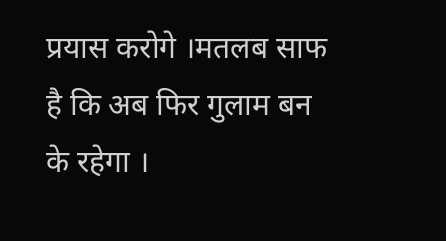प्रयास करोगे ।मतलब साफ है कि अब फिर गुलाम बन के रहेगा ।